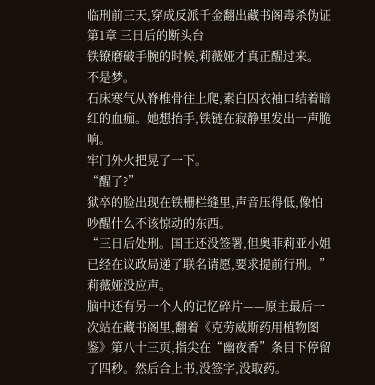临刑前三天,穿成反派千金翻出藏书阁毒杀伪证
第1章 三日后的断头台
铁镣磨破手腕的时候,莉薇娅才真正醒过来。
不是梦。
石床寒气从脊椎骨往上爬,素白囚衣袖口结着暗红的血痂。她想抬手,铁链在寂静里发出一声脆响。
牢门外火把晃了一下。
“醒了?”
狱卒的脸出现在铁栅栏缝里,声音压得低,像怕吵醒什么不该惊动的东西。
“三日后处刑。国王还没签署,但奥菲莉亚小姐已经在议政局递了联名请愿,要求提前行刑。”
莉薇娅没应声。
脑中还有另一个人的记忆碎片——原主最后一次站在藏书阁里,翻着《克劳威斯药用植物图鉴》第八十三页,指尖在“幽夜香”条目下停留了四秒。然后合上书,没签字,没取药。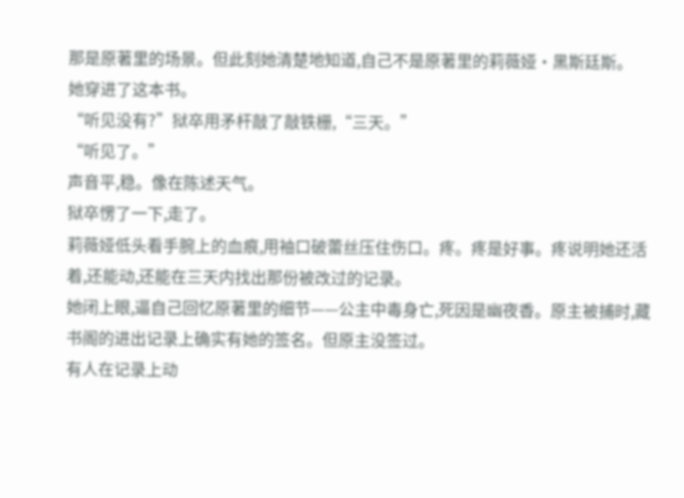那是原著里的场景。但此刻她清楚地知道,自己不是原著里的莉薇娅·黑斯廷斯。
她穿进了这本书。
“听见没有?”狱卒用矛杆敲了敲铁栅,“三天。”
“听见了。”
声音平,稳。像在陈述天气。
狱卒愣了一下,走了。
莉薇娅低头看手腕上的血痕,用袖口破蕾丝压住伤口。疼。疼是好事。疼说明她还活着,还能动,还能在三天内找出那份被改过的记录。
她闭上眼,逼自己回忆原著里的细节——公主中毒身亡,死因是幽夜香。原主被捕时,藏书阁的进出记录上确实有她的签名。但原主没签过。
有人在记录上动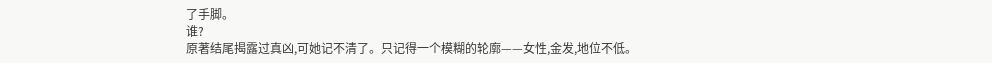了手脚。
谁?
原著结尾揭露过真凶,可她记不清了。只记得一个模糊的轮廓——女性,金发,地位不低。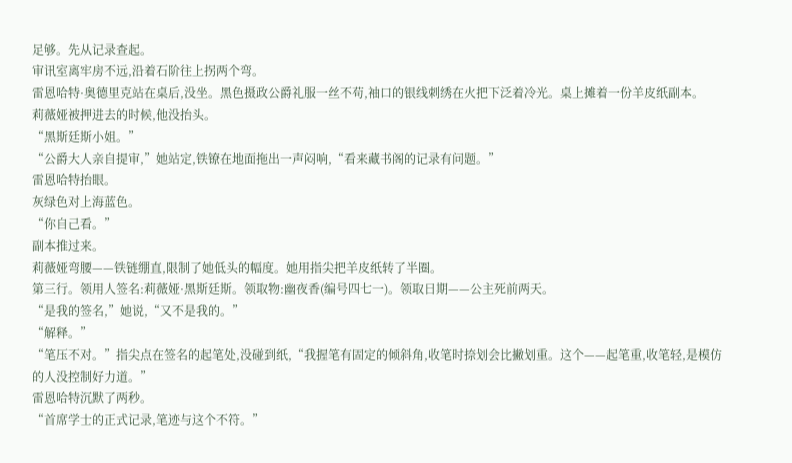足够。先从记录查起。
审讯室离牢房不远,沿着石阶往上拐两个弯。
雷恩哈特·奥德里克站在桌后,没坐。黑色摄政公爵礼服一丝不苟,袖口的银线刺绣在火把下泛着冷光。桌上摊着一份羊皮纸副本。
莉薇娅被押进去的时候,他没抬头。
“黑斯廷斯小姐。”
“公爵大人亲自提审,”她站定,铁镣在地面拖出一声闷响,“看来藏书阁的记录有问题。”
雷恩哈特抬眼。
灰绿色对上海蓝色。
“你自己看。”
副本推过来。
莉薇娅弯腰——铁链绷直,限制了她低头的幅度。她用指尖把羊皮纸转了半圈。
第三行。领用人签名:莉薇娅·黑斯廷斯。领取物:幽夜香(编号四七一)。领取日期——公主死前两天。
“是我的签名,”她说,“又不是我的。”
“解释。”
“笔压不对。”指尖点在签名的起笔处,没碰到纸,“我握笔有固定的倾斜角,收笔时捺划会比撇划重。这个——起笔重,收笔轻,是模仿的人没控制好力道。”
雷恩哈特沉默了两秒。
“首席学士的正式记录,笔迹与这个不符。”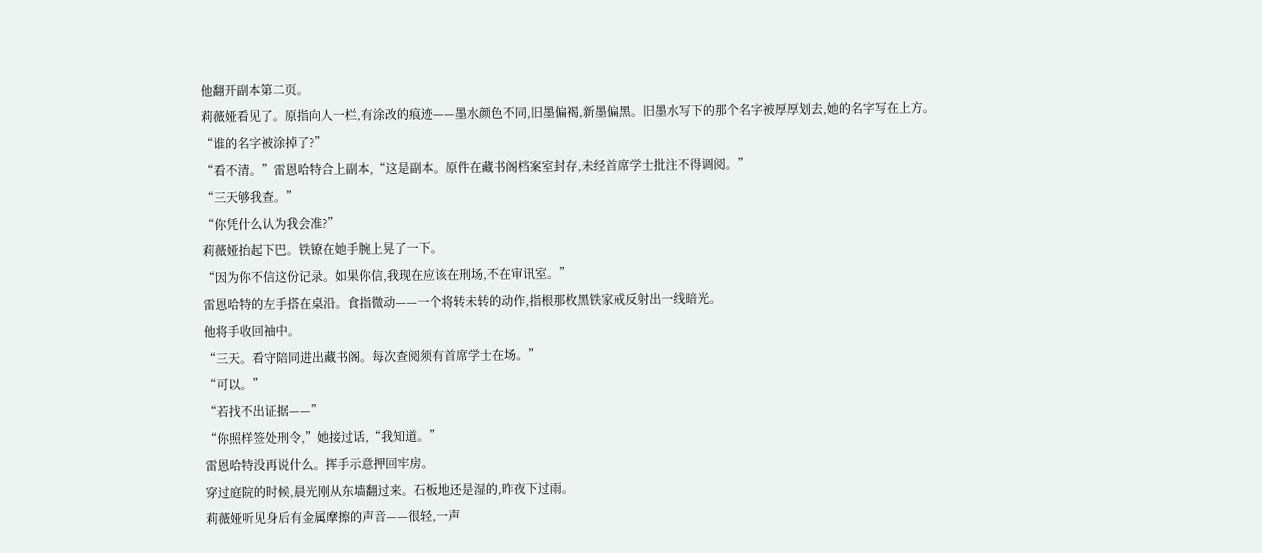他翻开副本第二页。
莉薇娅看见了。原指向人一栏,有涂改的痕迹——墨水颜色不同,旧墨偏褐,新墨偏黑。旧墨水写下的那个名字被厚厚划去,她的名字写在上方。
“谁的名字被涂掉了?”
“看不清。”雷恩哈特合上副本,“这是副本。原件在藏书阁档案室封存,未经首席学士批注不得调阅。”
“三天够我查。”
“你凭什么认为我会准?”
莉薇娅抬起下巴。铁镣在她手腕上晃了一下。
“因为你不信这份记录。如果你信,我现在应该在刑场,不在审讯室。”
雷恩哈特的左手搭在桌沿。食指微动——一个将转未转的动作,指根那枚黑铁家戒反射出一线暗光。
他将手收回袖中。
“三天。看守陪同进出藏书阁。每次查阅须有首席学士在场。”
“可以。”
“若找不出证据——”
“你照样签处刑令,”她接过话,“我知道。”
雷恩哈特没再说什么。挥手示意押回牢房。
穿过庭院的时候,晨光刚从东墙翻过来。石板地还是湿的,昨夜下过雨。
莉薇娅听见身后有金属摩擦的声音——很轻,一声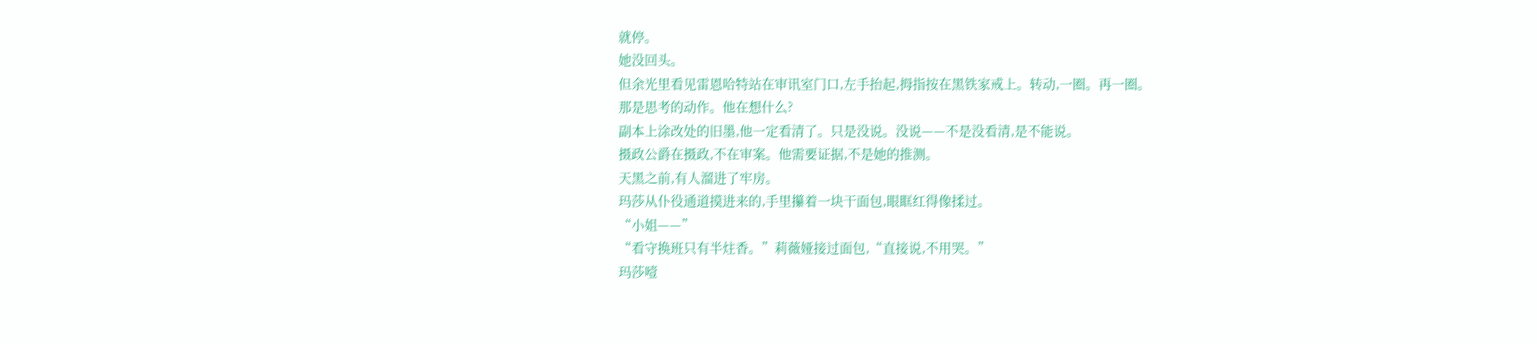就停。
她没回头。
但余光里看见雷恩哈特站在审讯室门口,左手抬起,拇指按在黑铁家戒上。转动,一圈。再一圈。
那是思考的动作。他在想什么?
副本上涂改处的旧墨,他一定看清了。只是没说。没说——不是没看清,是不能说。
摄政公爵在摄政,不在审案。他需要证据,不是她的推测。
天黑之前,有人溜进了牢房。
玛莎从仆役通道摸进来的,手里攥着一块干面包,眼眶红得像揉过。
“小姐——”
“看守换班只有半炷香。”莉薇娅接过面包,“直接说,不用哭。”
玛莎噎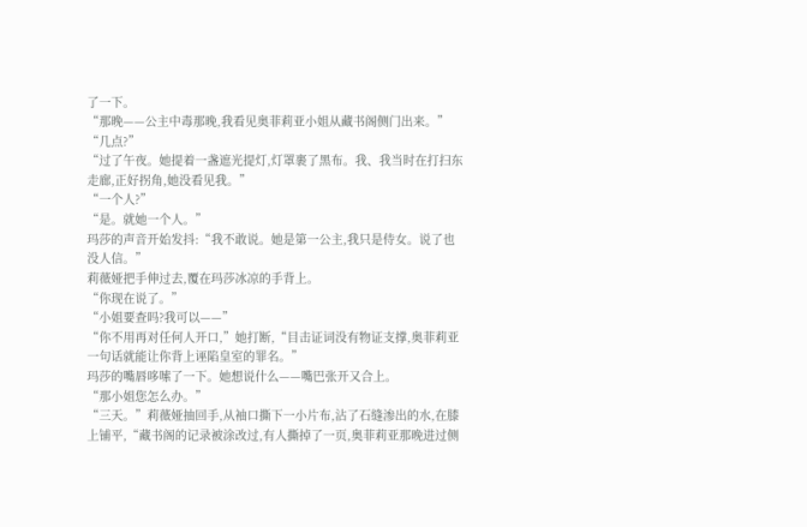了一下。
“那晚——公主中毒那晚,我看见奥菲莉亚小姐从藏书阁侧门出来。”
“几点?”
“过了午夜。她提着一盏遮光提灯,灯罩裹了黑布。我、我当时在打扫东走廊,正好拐角,她没看见我。”
“一个人?”
“是。就她一个人。”
玛莎的声音开始发抖:“我不敢说。她是第一公主,我只是侍女。说了也没人信。”
莉薇娅把手伸过去,覆在玛莎冰凉的手背上。
“你现在说了。”
“小姐要查吗?我可以——”
“你不用再对任何人开口,”她打断,“目击证词没有物证支撑,奥菲莉亚一句话就能让你背上诬陷皇室的罪名。”
玛莎的嘴唇哆嗦了一下。她想说什么——嘴巴张开又合上。
“那小姐您怎么办。”
“三天。”莉薇娅抽回手,从袖口撕下一小片布,沾了石缝渗出的水,在膝上铺平,“藏书阁的记录被涂改过,有人撕掉了一页,奥菲莉亚那晚进过侧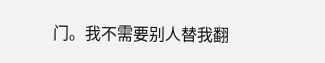门。我不需要别人替我翻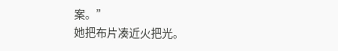案。”
她把布片凑近火把光。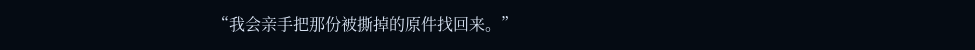“我会亲手把那份被撕掉的原件找回来。”